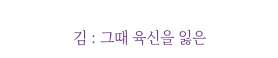김 : 그때 육신을 잃은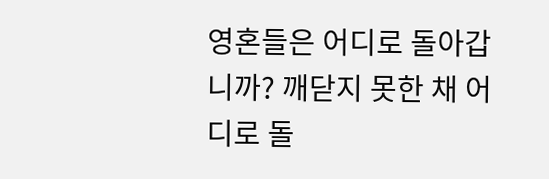영혼들은 어디로 돌아갑니까? 깨닫지 못한 채 어디로 돌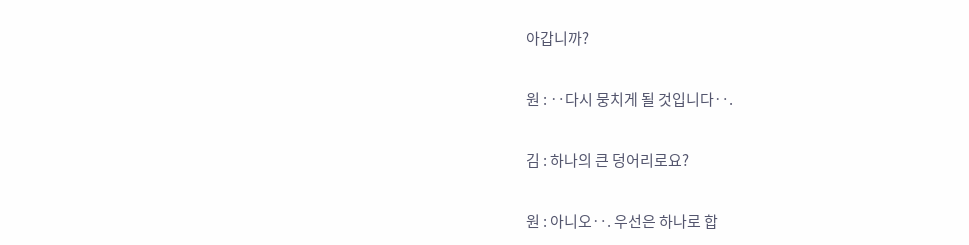아갑니까?

원 : ‥다시 뭉치게 될 것입니다‥.

김 : 하나의 큰 덩어리로요?

원 : 아니오‥. 우선은 하나로 합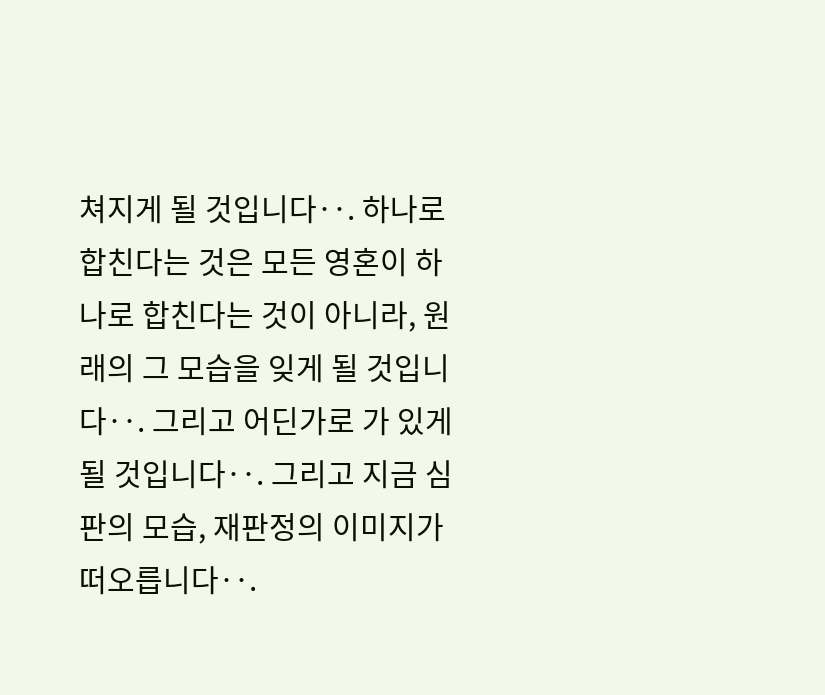쳐지게 될 것입니다‥. 하나로 합친다는 것은 모든 영혼이 하나로 합친다는 것이 아니라, 원래의 그 모습을 잊게 될 것입니다‥. 그리고 어딘가로 가 있게 될 것입니다‥. 그리고 지금 심판의 모습, 재판정의 이미지가 떠오릅니다‥.